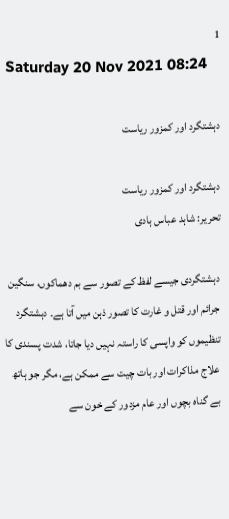1
Saturday 20 Nov 2021 08:24

دہشتگرد اور کمزور ریاست

دہشتگرد اور کمزور ریاست
تحریر: شاہد عباس ہادی

دہشتگردی جیسے لفظ کے تصور سے بم دھماکوں، سنگین جرائم اور قتل و غارت کا تصور ذہن میں آتا ہے۔ دہشتگرد تنظیموں کو واپسی کا راستہ نہیں دیا جاتا، شدت پسندی کا علاج مذاکرات اور بات چیت سے ممکن ہے، مگر جو ہاتھ بے گناہ بچوں اور عام مزدور کے خون سے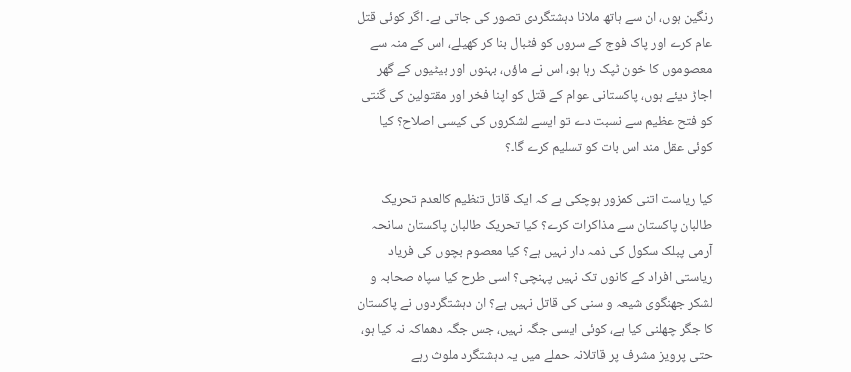رنگین ہوں، ان سے ہاتھ ملانا دہشتگردی تصور کی جاتی ہے۔ اگر کوئی قتل عام کرے اور پاک فوج کے سروں کو فٹبال بنا کر کھیلے، اس کے منہ سے معصوموں کا خون ٹپک رہا ہو، اس نے ماؤں، بہنوں اور بیٹیوں کے گھر اجاڑ دیئے ہوں، پاکستانی عوام کے قتل کو اپنا فخر اور مقتولین کی گنتی کو فتح عظیم سے نسبت دے تو ایسے لشکروں کی کیسی اصلاح؟ کیا کوئی عقل مند اس بات کو تسلیم کرے گا۔؟

کیا ریاست اتنی کمزور ہوچکی ہے کہ ایک قاتل تنظیم کالعدم تحریک طالبان پاکستان سے مذاکرات کرے؟ کیا تحریک طالبان پاکستان سانحہ آرمی پبلک سکول کی ذمہ دار نہیں ہے؟ کیا معصوم بچوں کی فریاد ریاستی افراد کے کانوں تک نہیں پہنچی؟ اسی طرح کیا سپاہ صحابہ و لشکر جھنگوی شیعہ و سنی کی قاتل نہیں ہے؟ ان دہشتگردوں نے پاکستان کا جگر چھلنی کیا ہے، کوئی ایسی جگہ نہیں، جس جگہ دھماکہ نہ کیا ہو، حتی پرویز مشرف پر قاتلانہ حملے میں یہ دہشتگرد ملوث رہے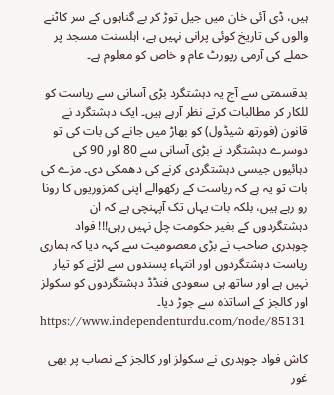ہیں، ڈی آئی خان میں جیل توڑ کر بے گناہوں کے سر کاٹنے والوں کی تاریخ کوئی پرانی نہیں ہے، اہلسنت مسجد پر حملے کی آرمی رپورٹ عام و خاص کو معلوم ہے۔

بدقسمتی سے آج یہ دہشتگرد بڑی آسانی سے ریاست کو للکار کر مطالبات کرتے نظر آرہے ہیں۔ ایک دہشتگرد نے قانون (فورتھ شیڈول) کو بھاڑ میں جانے کی بات کی تو دوسرے دہشتگرد نے بڑی آسانی سے 80 اور 90 کی دہائیوں جیسی دہشتگردی کرنے کی دھمکی دی۔ مزے کی بات تو یہ ہے کہ ریاست کے رکھوالے اپنی کمزوریوں کا رونا رو رہے ہیں، بلکہ بات یہاں تک آپہنچی ہے کہ ان دہشتگردوں کے بغیر حکومت چل نہیں رہی!!! فواد چوہدری صاحب نے بڑی معصومیت سے کہہ دیا کہ ہماری ریاست دہشتگردوں اور انتہاء پسندوں سے لڑنے کو تیار نہیں ہے اور ساتھ ہی سعودی فنڈڈ دہشتگردوں کو سکولز اور کالجز کے اساتذہ سے جوڑ دیا۔
https://www.independenturdu.com/node/85131

کاش فواد چوہدری نے سکولز اور کالجز کے نصاب پر بھی غور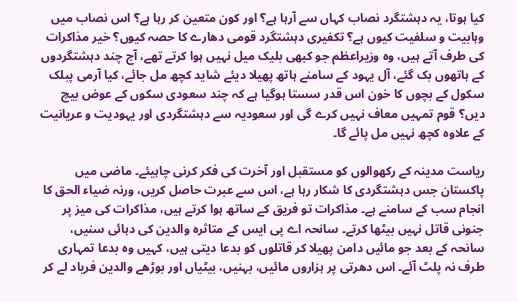کیا ہوتا، یہ دہشتگرد نصاب کہاں سے آرہا ہے؟ اور کون متعین کر رہا ہے؟ اس نصاب میں وہابیت و سلفیت کیوں ہے؟ تکفیری دہشتگرد قومی دھارے کا حصہ کیوں؟ خیر مذاکرات کی طرف آتے ہیں، وہ وزیراعظم جو کبھی بلیک میل نہیں ہوا کرتے تھے، آج چند دہشتگردوں کے ہاتھوں بک گئے، آل یہود کے سامنے ہاتھ پھیلا دیئے شاید کچھ مل جائے، کیا آرمی پبلک سکول کے بچوں کا خون اس قدر سستا ہوگیا ہے کہ چند سعودی سکوں کے عوض بیچ دیں؟ قوم تمہیں معاف نہیں کرے گی اور سعودیہ سے دہشتگردی اور یہودیت و عریانیت کے علاوہ کچھ نہیں مل پائے گا۔

ریاست مدینہ کے رکھوالوں کو مستقبل اور آخرت کی فکر کرنی چاہیئے۔ ماضی میں پاکستان جس دہشتگردی کا شکار رہا ہے، اس سے عبرت حاصل کریں، ورنہ ضیاء الحق کا انجام سب کے سامنے ہے۔ مذاکرات تو فریق کے ساتھ ہوا کرتے ہیں، مذاکرات کی میز پر جنونی قاتل نہیں بیٹھا کرتے۔ سانحہ اے پی ایس کے متاثرہ والدین کی دہائی سنیں، سانحہ کے بعد جو مائیں دامن پھیلا کر قاتلوں کو بدعا دیتی ہیں، کہیں وہ بدعا تمہاری طرف نہ پلٹ آئے۔ اس دھرتی پر ہزاروں مائیں، بہنیں، بیٹیاں اور بوڑھے والدین فریاد لے کر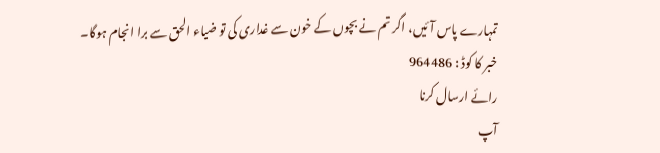تمہارے پاس آئیں، اگر تم نے بچوں کے خون سے غداری کی تو ضیاء الحق سے برا انجام ہوگا۔
خبر کا کوڈ : 964486
رائے ارسال کرنا
آپ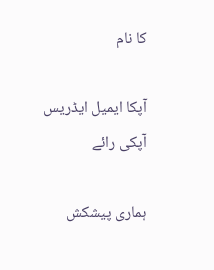کا نام

آپکا ایمیل ایڈریس
آپکی رائے

ہماری پیشکش